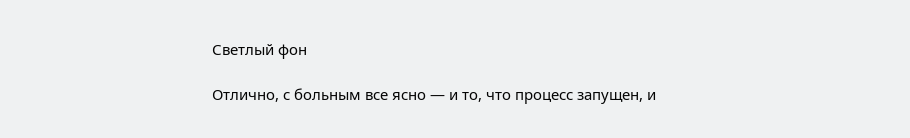Светлый фон

Отлично, с больным все ясно — и то, что процесс запущен, и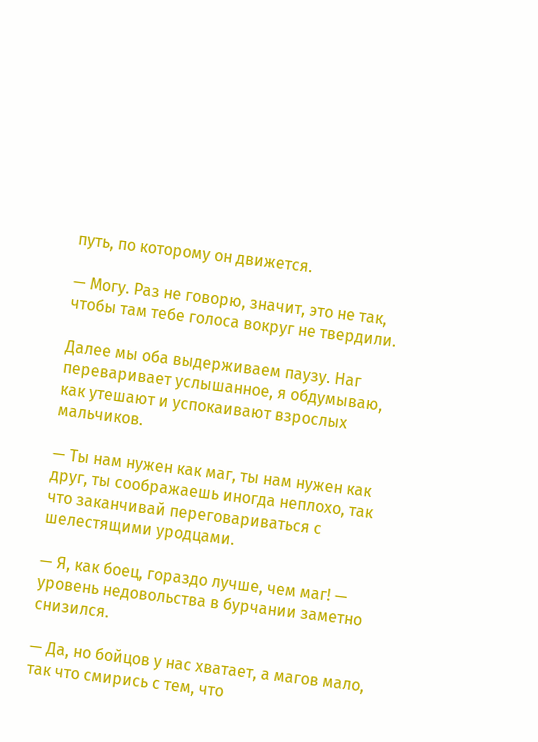путь, по которому он движется.

— Могу. Раз не говорю, значит, это не так, чтобы там тебе голоса вокруг не твердили.

Далее мы оба выдерживаем паузу. Наг переваривает услышанное, я обдумываю, как утешают и успокаивают взрослых мальчиков.

— Ты нам нужен как маг, ты нам нужен как друг, ты соображаешь иногда неплохо, так что заканчивай переговариваться с шелестящими уродцами.

— Я, как боец, гораздо лучше, чем маг! — уровень недовольства в бурчании заметно снизился.

— Да, но бойцов у нас хватает, а магов мало, так что смирись с тем, что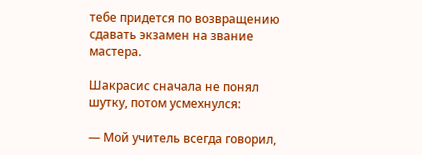тебе придется по возвращению сдавать экзамен на звание мастера.

Шакрасис сначала не понял шутку, потом усмехнулся:

— Мой учитель всегда говорил,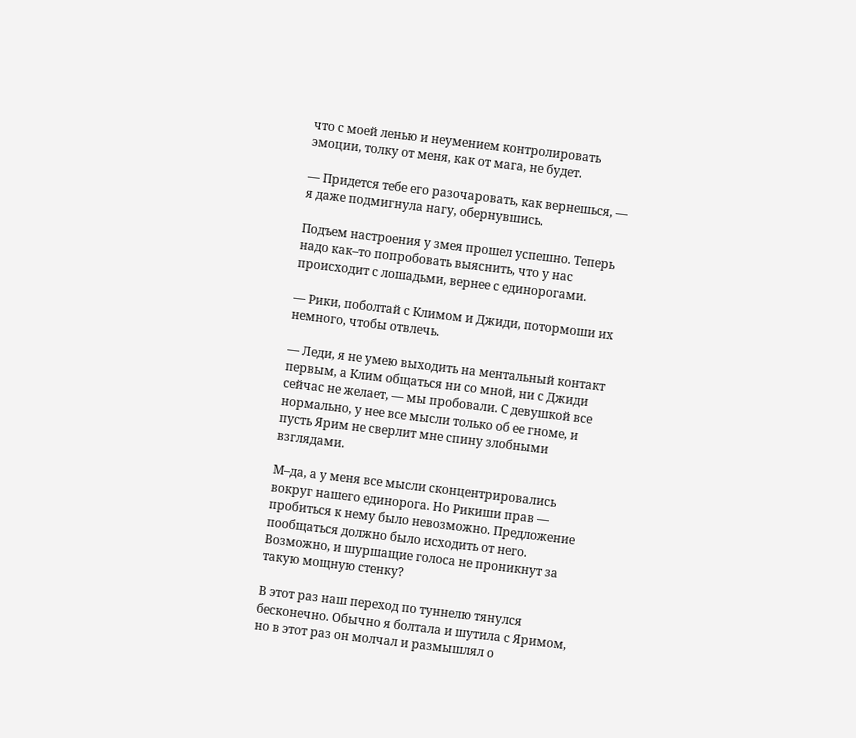что с моей ленью и неумением контролировать эмоции, толку от меня, как от мага, не будет.

— Придется тебе его разочаровать, как вернешься, — я даже подмигнула нагу, обернувшись.

Подъем настроения у змея прошел успешно. Теперь надо как–то попробовать выяснить, что у нас происходит с лошадьми, вернее с единорогами.

— Рики, поболтай с Климом и Джиди, потормоши их немного, чтобы отвлечь.

— Леди, я не умею выходить на ментальный контакт первым, а Клим общаться ни со мной, ни с Джиди сейчас не желает, — мы пробовали. С девушкой все нормально, у нее все мысли только об ее гноме, и пусть Ярим не сверлит мне спину злобными взглядами.

М–да, а у меня все мысли сконцентрировались вокруг нашего единорога. Но Рикиши прав — пробиться к нему было невозможно. Предложение пообщаться должно было исходить от него. Возможно, и шуршащие голоса не проникнут за такую мощную стенку?

В этот раз наш переход по туннелю тянулся бесконечно. Обычно я болтала и шутила с Яримом, но в этот раз он молчал и размышлял о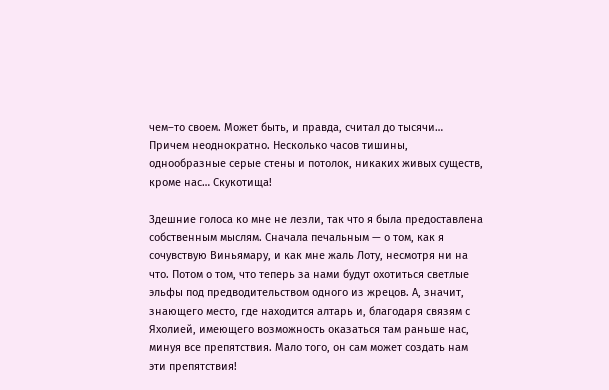чем–то своем. Может быть, и правда, считал до тысячи… Причем неоднократно. Несколько часов тишины, однообразные серые стены и потолок, никаких живых существ, кроме нас… Скукотища!

Здешние голоса ко мне не лезли, так что я была предоставлена собственным мыслям. Сначала печальным — о том, как я сочувствую Виньямару, и как мне жаль Лоту, несмотря ни на что. Потом о том, что теперь за нами будут охотиться светлые эльфы под предводительством одного из жрецов. А, значит, знающего место, где находится алтарь и, благодаря связям с Яхолией, имеющего возможность оказаться там раньше нас, минуя все препятствия. Мало того, он сам может создать нам эти препятствия!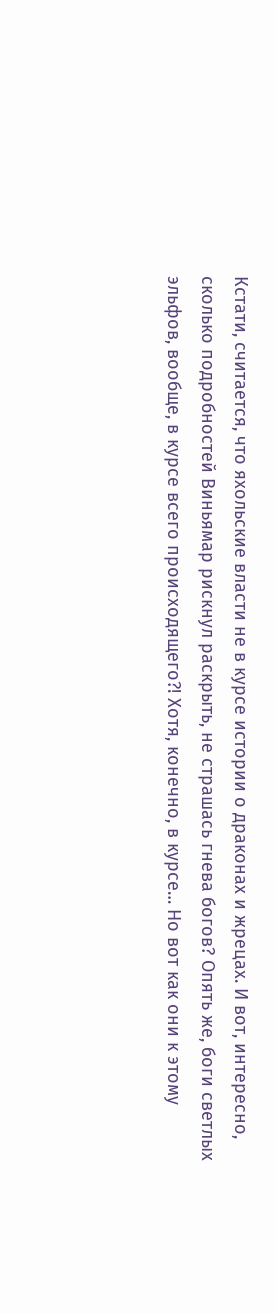Кстати, считается, что яхольские власти не в курсе истории о драконах и жрецах. И вот, интересно, сколько подробностей Виньямар рискнул раскрыть, не страшась гнева богов? Опять же, боги светлых эльфов, вообще, в курсе всего происходящего?! Хотя, конечно, в курсе… Но вот как они к этому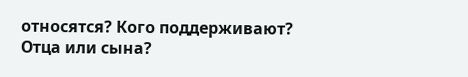относятся? Кого поддерживают? Отца или сына?